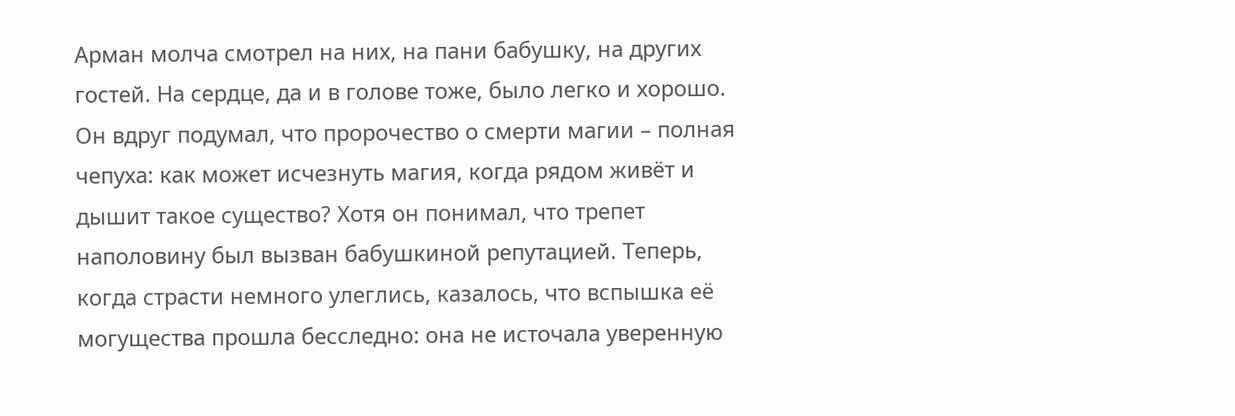Арман молча смотрел на них, на пани бабушку, на других гостей. На сердце, да и в голове тоже, было легко и хорошо. Он вдруг подумал, что пророчество о смерти магии – полная чепуха: как может исчезнуть магия, когда рядом живёт и дышит такое существо? Хотя он понимал, что трепет наполовину был вызван бабушкиной репутацией. Теперь, когда страсти немного улеглись, казалось, что вспышка её могущества прошла бесследно: она не источала уверенную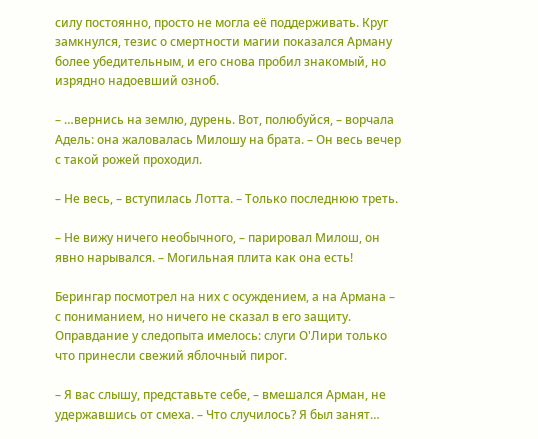силу постоянно, просто не могла её поддерживать. Круг замкнулся, тезис о смертности магии показался Арману более убедительным, и его снова пробил знакомый, но изрядно надоевший озноб.

– …вернись на землю, дурень. Вот, полюбуйся, – ворчала Адель: она жаловалась Милошу на брата. – Он весь вечер с такой рожей проходил.

– Не весь, – вступилась Лотта. – Только последнюю треть.

– Не вижу ничего необычного, – парировал Милош, он явно нарывался. – Могильная плита как она есть!

Берингар посмотрел на них с осуждением, а на Армана – с пониманием, но ничего не сказал в его защиту. Оправдание у следопыта имелось: слуги О'Лири только что принесли свежий яблочный пирог.

– Я вас слышу, представьте себе, – вмешался Арман, не удержавшись от смеха. – Что случилось? Я был занят…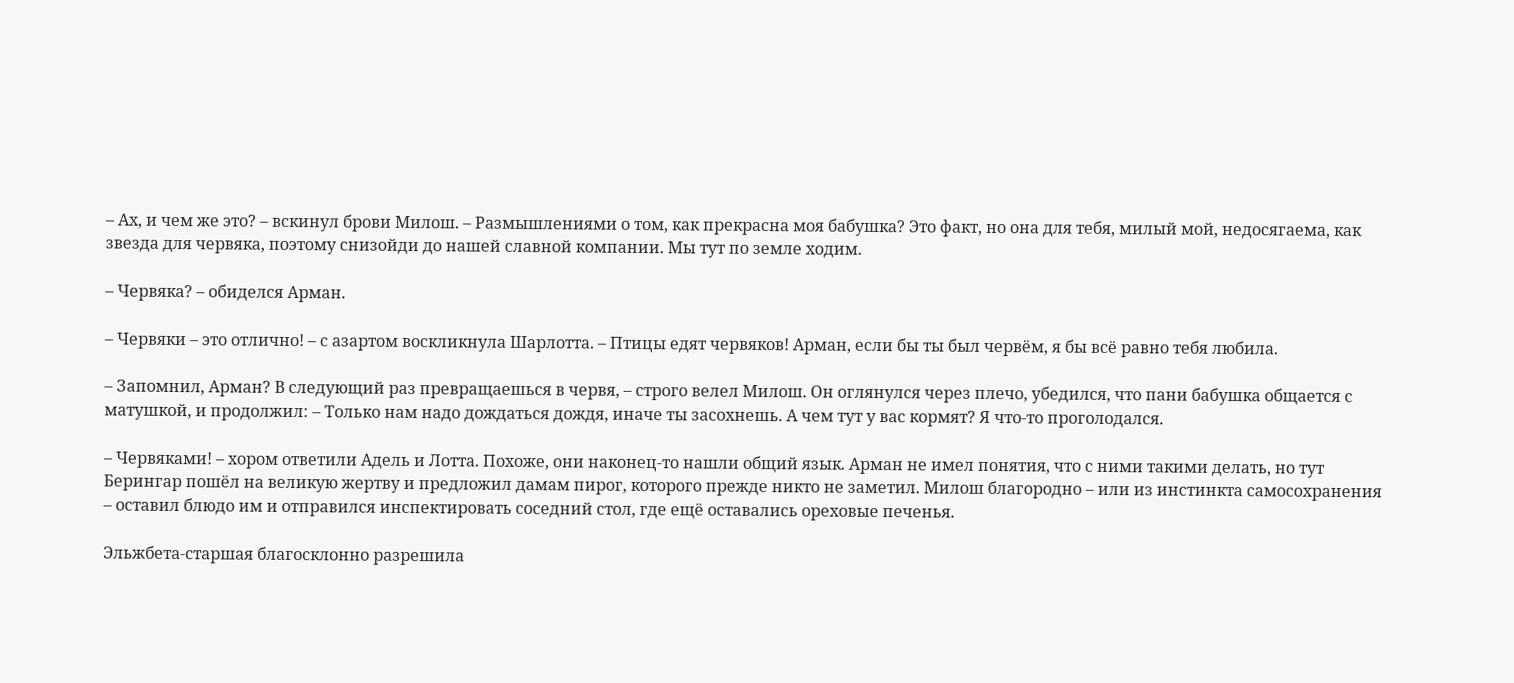– Ах, и чем же это? – вскинул брови Милош. – Размышлениями о том, как прекрасна моя бабушка? Это факт, но она для тебя, милый мой, недосягаема, как звезда для червяка, поэтому снизойди до нашей славной компании. Мы тут по земле ходим.

– Червяка? – обиделся Арман.

– Червяки – это отлично! – с азартом воскликнула Шарлотта. – Птицы едят червяков! Арман, если бы ты был червём, я бы всё равно тебя любила.

– Запомнил, Арман? В следующий раз превращаешься в червя, – строго велел Милош. Он оглянулся через плечо, убедился, что пани бабушка общается с матушкой, и продолжил: – Только нам надо дождаться дождя, иначе ты засохнешь. А чем тут у вас кормят? Я что-то проголодался.

– Червяками! – хором ответили Адель и Лотта. Похоже, они наконец-то нашли общий язык. Арман не имел понятия, что с ними такими делать, но тут Берингар пошёл на великую жертву и предложил дамам пирог, которого прежде никто не заметил. Милош благородно – или из инстинкта самосохранения – оставил блюдо им и отправился инспектировать соседний стол, где ещё оставались ореховые печенья.

Эльжбета-старшая благосклонно разрешила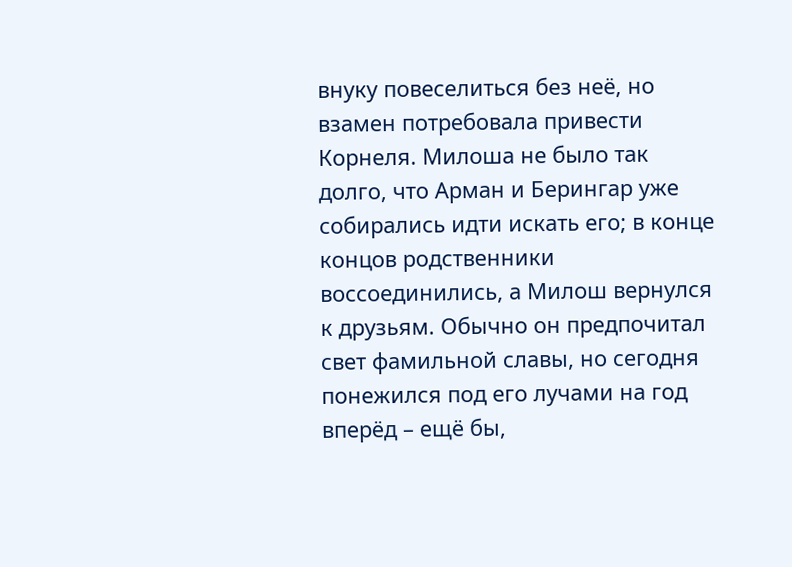внуку повеселиться без неё, но взамен потребовала привести Корнеля. Милоша не было так долго, что Арман и Берингар уже собирались идти искать его; в конце концов родственники воссоединились, а Милош вернулся к друзьям. Обычно он предпочитал свет фамильной славы, но сегодня понежился под его лучами на год вперёд – ещё бы,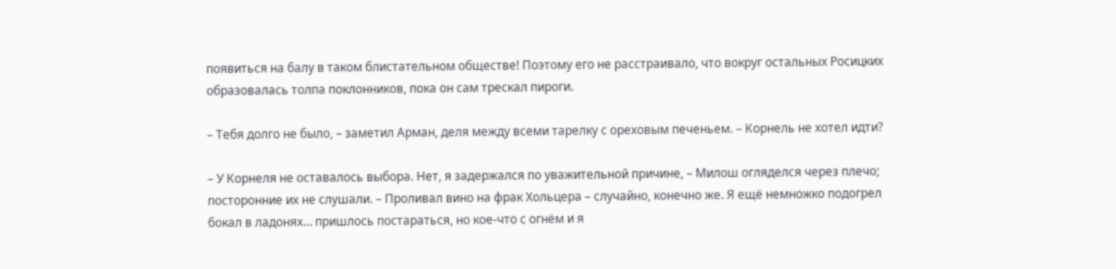появиться на балу в таком блистательном обществе! Поэтому его не расстраивало, что вокруг остальных Росицких образовалась толпа поклонников, пока он сам трескал пироги.

– Тебя долго не было, – заметил Арман, деля между всеми тарелку с ореховым печеньем. – Корнель не хотел идти?

– У Корнеля не оставалось выбора. Нет, я задержался по уважительной причине, – Милош огляделся через плечо; посторонние их не слушали. – Проливал вино на фрак Хольцера – случайно, конечно же. Я ещё немножко подогрел бокал в ладонях… пришлось постараться, но кое-что с огнём и я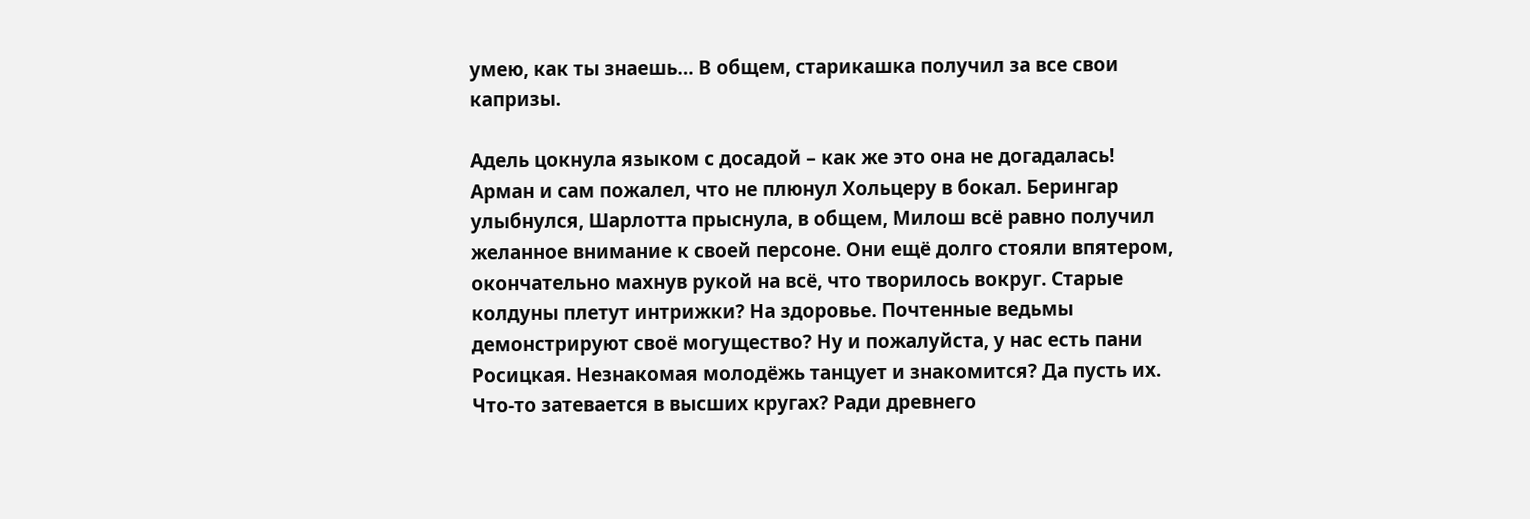умею, как ты знаешь… В общем, старикашка получил за все свои капризы.

Адель цокнула языком с досадой – как же это она не догадалась! Арман и сам пожалел, что не плюнул Хольцеру в бокал. Берингар улыбнулся, Шарлотта прыснула, в общем, Милош всё равно получил желанное внимание к своей персоне. Они ещё долго стояли впятером, окончательно махнув рукой на всё, что творилось вокруг. Старые колдуны плетут интрижки? На здоровье. Почтенные ведьмы демонстрируют своё могущество? Ну и пожалуйста, у нас есть пани Росицкая. Незнакомая молодёжь танцует и знакомится? Да пусть их. Что-то затевается в высших кругах? Ради древнего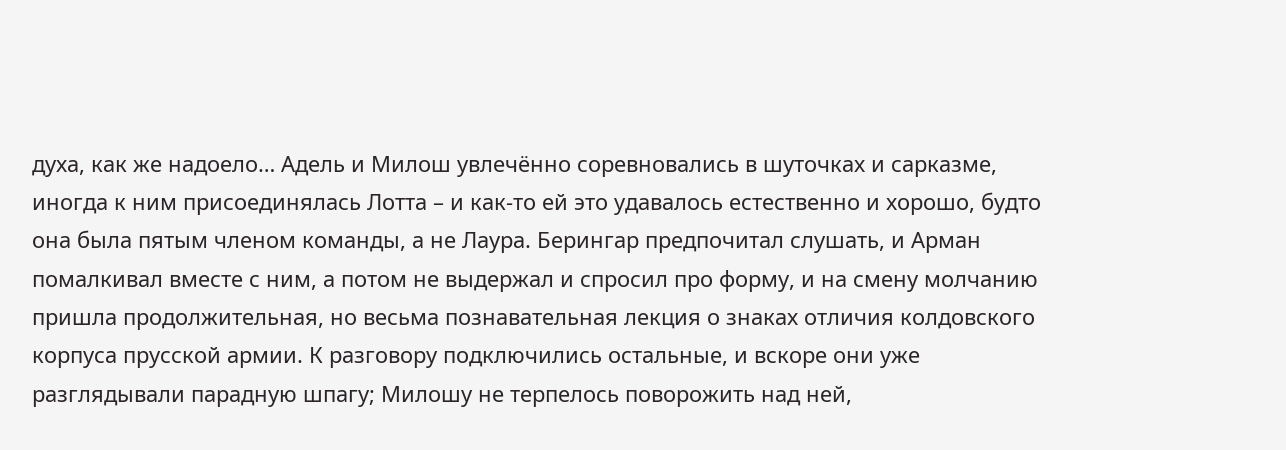духа, как же надоело… Адель и Милош увлечённо соревновались в шуточках и сарказме, иногда к ним присоединялась Лотта – и как-то ей это удавалось естественно и хорошо, будто она была пятым членом команды, а не Лаура. Берингар предпочитал слушать, и Арман помалкивал вместе с ним, а потом не выдержал и спросил про форму, и на смену молчанию пришла продолжительная, но весьма познавательная лекция о знаках отличия колдовского корпуса прусской армии. К разговору подключились остальные, и вскоре они уже разглядывали парадную шпагу; Милошу не терпелось поворожить над ней,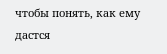чтобы понять, как ему дастся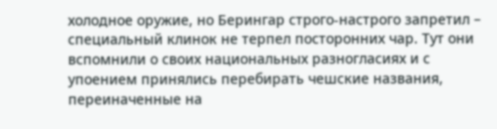холодное оружие, но Берингар строго-настрого запретил – специальный клинок не терпел посторонних чар. Тут они вспомнили о своих национальных разногласиях и с упоением принялись перебирать чешские названия, переиначенные на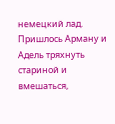немецкий лад. Пришлось Арману и Адель тряхнуть стариной и вмешаться,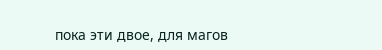пока эти двое, для магов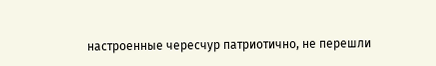настроенные чересчур патриотично, не перешли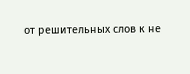от решительных слов к не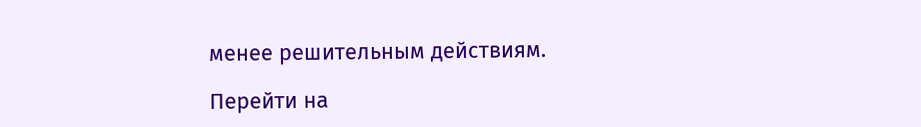менее решительным действиям.

Перейти на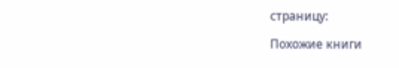страницу:

Похожие книги